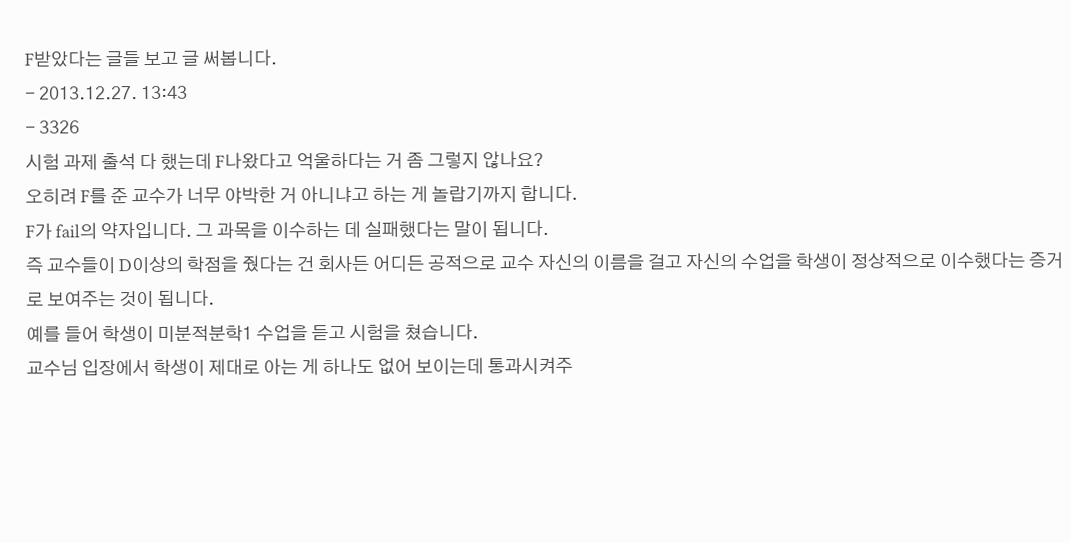F받았다는 글들 보고 글 써봅니다.
- 2013.12.27. 13:43
- 3326
시험 과제 출석 다 했는데 F나왔다고 억울하다는 거 좀 그렇지 않나요?
오히려 F를 준 교수가 너무 야박한 거 아니냐고 하는 게 놀랍기까지 합니다.
F가 fail의 약자입니다. 그 과목을 이수하는 데 실패했다는 말이 됩니다.
즉 교수들이 D이상의 학점을 줬다는 건 회사든 어디든 공적으로 교수 자신의 이름을 걸고 자신의 수업을 학생이 정상적으로 이수했다는 증거로 보여주는 것이 됩니다.
예를 들어 학생이 미분적분학1 수업을 듣고 시험을 쳤습니다.
교수님 입장에서 학생이 제대로 아는 게 하나도 없어 보이는데 통과시켜주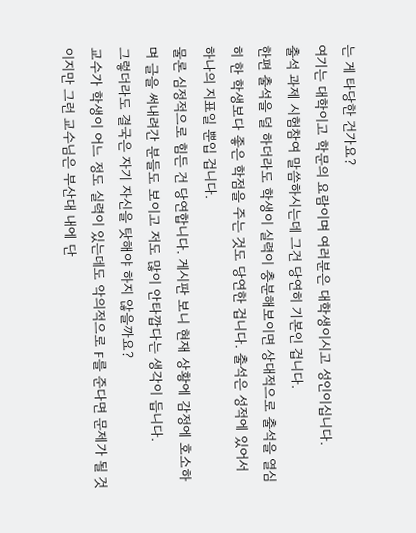는 게 타당한 건가요?
여기는 대학이고 학문의 요람이며 여러분은 대학생이시고 성인이십니다.
출석 과제 시험참여 말씀하시는데 그건 당연히 기본인 겁니다.
한편 출석을 덜 하더라도 학생이 실력이 충분해보이면 상대적으로 출석을 열심히 한 학생보다 좋은 학점을 주는 것도 당연한 겁니다. 출석은 성적에 있어서 하나의 지표일 뿐입 겁니다.
물론 심정적으로 힘든 건 당연합니다. 게시판 보니 현재 상황에 감정에 호소하며 글을 써내려간 분들도 보이고 저도 많이 안타깝다는 생각이 듭니다.
그렇더라도 결국은 자기 자신을 탓해야 하지 않을까요?
교수가 학생이 어느 정도 실력이 있는데도 악의적으로 F를 준다면 문제가 될 것이지만 그런 교수님은 부산대 내에 단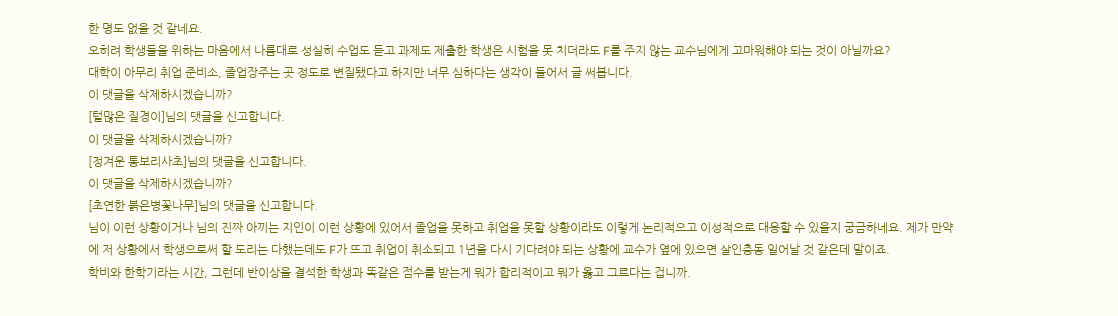한 명도 없을 것 같네요.
오히려 학생들을 위하는 마음에서 나름대로 성실히 수업도 듣고 과제도 제출한 학생은 시험을 못 치더라도 F를 주지 않는 교수님에게 고마워해야 되는 것이 아닐까요?
대학이 아무리 취업 준비소, 졸업장주는 곳 정도로 변질됐다고 하지만 너무 심하다는 생각이 들어서 글 써봅니다.
이 댓글을 삭제하시겠습니까?
[털많은 질경이]님의 댓글을 신고합니다.
이 댓글을 삭제하시겠습니까?
[정겨운 통보리사초]님의 댓글을 신고합니다.
이 댓글을 삭제하시겠습니까?
[초연한 붉은병꽃나무]님의 댓글을 신고합니다.
님이 이런 상황이거나 님의 진짜 아끼는 지인이 이런 상황에 있어서 졸업을 못하고 취업을 못할 상황이라도 이렇게 논리적으고 이성적으로 대응할 수 있을지 궁금하네요. 제가 만약에 저 상황에서 학생으로써 할 도리는 다했는데도 F가 뜨고 취업이 취소되고 1년을 다시 기다려야 되는 상황에 교수가 옆에 있으면 살인충동 일어날 것 같은데 말이죠.
학비와 한학기라는 시간, 그런데 반이상을 결석한 학생과 똑같은 점수를 받는게 뭐가 합리적이고 뭐가 옳고 그르다는 겁니까.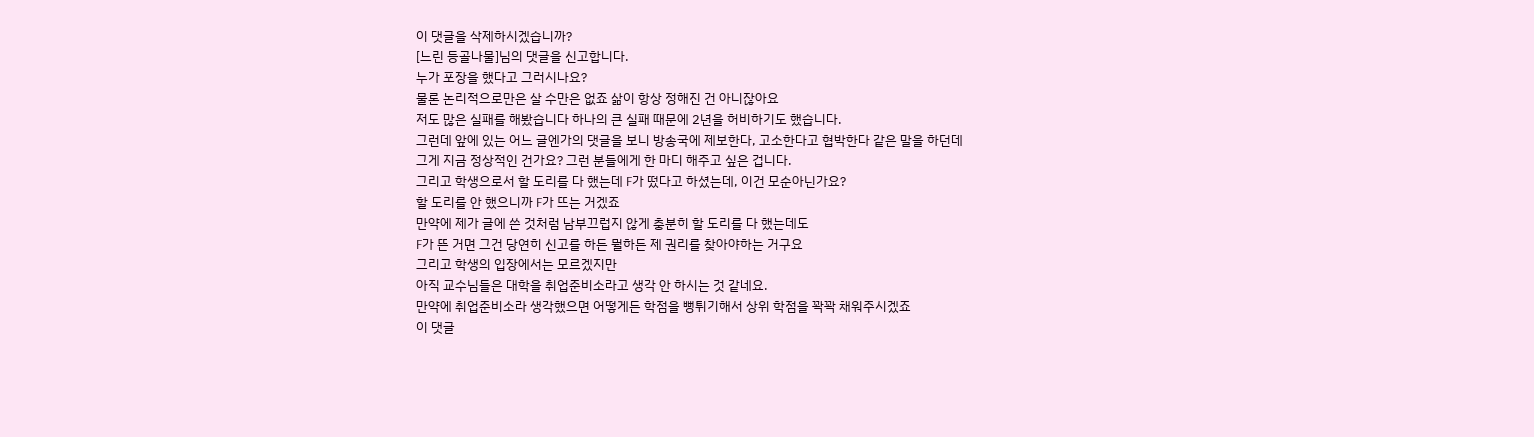이 댓글을 삭제하시겠습니까?
[느린 등골나물]님의 댓글을 신고합니다.
누가 포장을 했다고 그러시나요?
물론 논리적으로만은 살 수만은 없죠 삶이 항상 정해진 건 아니잖아요
저도 많은 실패를 해봤습니다 하나의 큰 실패 때문에 2년을 허비하기도 했습니다.
그런데 앞에 있는 어느 글엔가의 댓글을 보니 방송국에 제보한다, 고소한다고 협박한다 같은 말을 하던데
그게 지금 정상적인 건가요? 그런 분들에게 한 마디 해주고 싶은 겁니다.
그리고 학생으로서 할 도리를 다 했는데 F가 떴다고 하셨는데, 이건 모순아닌가요?
할 도리를 안 했으니까 F가 뜨는 거겠죠
만약에 제가 글에 쓴 것처럼 남부끄럽지 않게 충분히 할 도리를 다 했는데도
F가 뜬 거면 그건 당연히 신고를 하든 뭘하든 제 권리를 찾아야하는 거구요
그리고 학생의 입장에서는 모르겠지만
아직 교수님들은 대학을 취업준비소라고 생각 안 하시는 것 같네요.
만약에 취업준비소라 생각했으면 어떻게든 학점을 뻥튀기해서 상위 학점을 꽉꽉 채워주시겠죠
이 댓글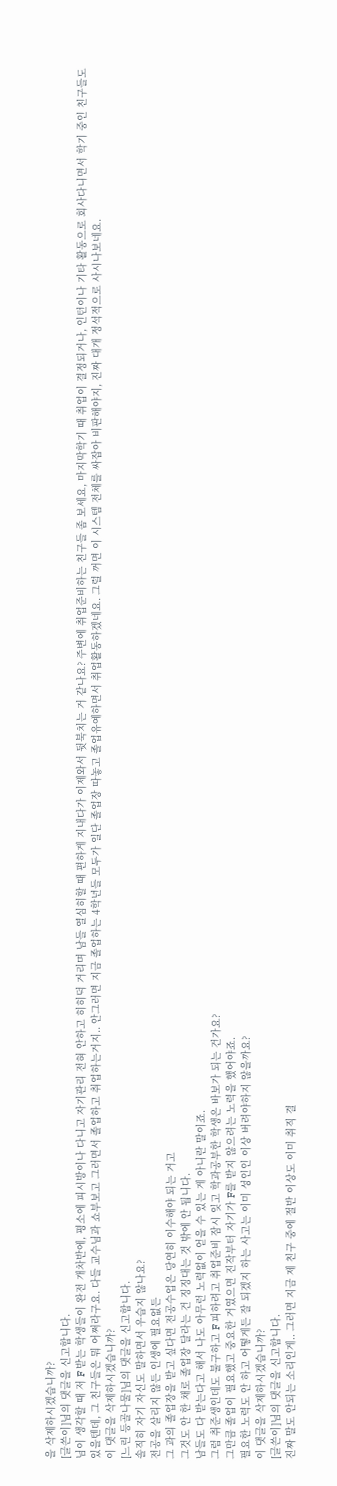을 삭제하시겠습니까?
[글쓴이]님의 댓글을 신고합니다.
님이 생각할 때 저 F 받는 학생들이 완전 개차반에, 평소에 피시방이나 다니고 자기관리 전혀 안하고 히히덕 거리며 남들 열심히할 때 편하게 지내다가 이제와서 뒷북치는 거 같나요? 주변에 취업준비하는 친구들 좀 보세요, 마지막학기 때 취업이 결정되거나, 인턴이나 기타 활동으로 회사다니면서 학기 중인 친구들도 있을텐데, 그 친구들은 뭐 어쩌라구요. 다들 교수님과 쇼부보고 그러면서 졸업하고 취업하는거지.. 안그러면 지금 졸업하는 4학년들 모두가 일단 졸업장 따놓고 졸업유예하면서 취업활동하겠네요. 그럴 꺼면 이 시스템 전체를 싸잡아 비판해야지, 진짜 대개 정석적으로 사시나보네요.
이 댓글을 삭제하시겠습니까?
[느린 등골나물]님의 댓글을 신고합니다.
솔직히 자기 자신도 말하면서 우습지 않나요?
전공을 살리지 않든 인생에 필요없든
그 과의 졸업장을 받고 싶다면 전공수업은 당연히 이수해야 되는 거고
그것도 안 한 채로 졸업장 달라는 건 징징대는 것 밖에 안 됩니다.
남들도 다 받는다고 해서 나도 아무런 노력없이 얻을 수 있는 게 아니란 말이죠.
그럼 취준생인데도 불구하고 F 피하려고 취업준비 잠시 잊고 학과공부한 학생은 바보가 되는 건가요?
그만큼 졸업이 필요했고 중요한 거였으면 진작부터 자기가 F를 받지 않으려는 노력을 했어야죠.
필요한 노력도 안 하고 어떻게든 잘 되겠지 하는 사고는 이미 성인인 이상 버려야하지 않을까요?
이 댓글을 삭제하시겠습니까?
[글쓴이]님의 댓글을 신고합니다.
진짜 말도 안되는 소리인게.. 그러면 지금 제 친구 중에 절반 이상도 이미 취직 결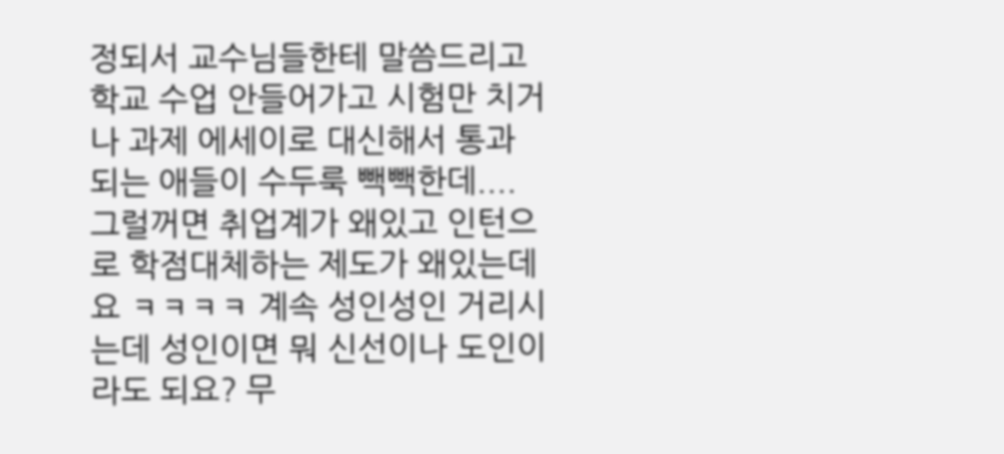정되서 교수님들한테 말씀드리고 학교 수업 안들어가고 시험만 치거나 과제 에세이로 대신해서 통과 되는 애들이 수두룩 빽빽한데.... 그럴꺼면 취업계가 왜있고 인턴으로 학점대체하는 제도가 왜있는데요 ㅋㅋㅋㅋ 계속 성인성인 거리시는데 성인이면 뭐 신선이나 도인이라도 되요? 무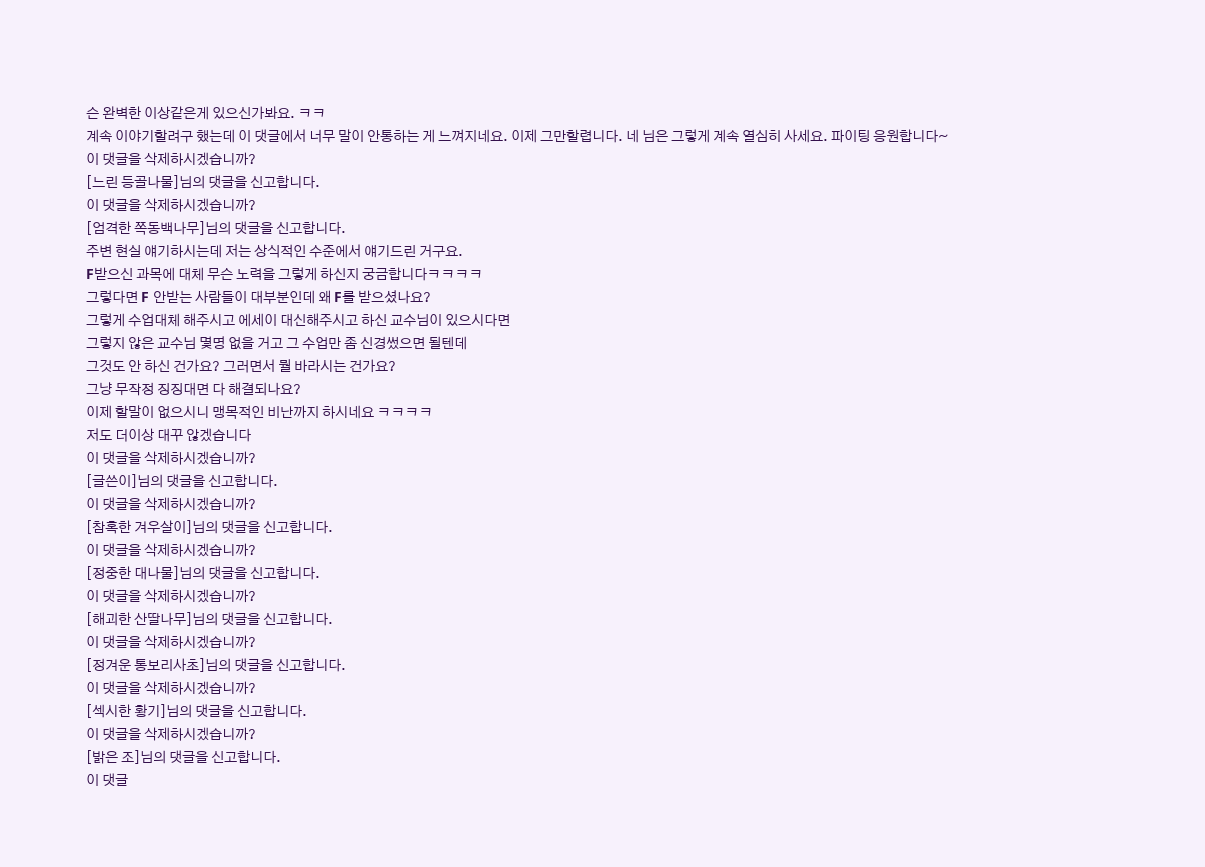슨 완벽한 이상같은게 있으신가봐요. ㅋㅋ
계속 이야기할려구 했는데 이 댓글에서 너무 말이 안통하는 게 느껴지네요. 이제 그만할렵니다. 네 님은 그렇게 계속 열심히 사세요. 파이팅 응원합니다~
이 댓글을 삭제하시겠습니까?
[느린 등골나물]님의 댓글을 신고합니다.
이 댓글을 삭제하시겠습니까?
[엄격한 쪽동백나무]님의 댓글을 신고합니다.
주변 현실 얘기하시는데 저는 상식적인 수준에서 얘기드린 거구요.
F받으신 과목에 대체 무슨 노력을 그렇게 하신지 궁금합니다ㅋㅋㅋㅋ
그렇다면 F 안받는 사람들이 대부분인데 왜 F를 받으셨나요?
그렇게 수업대체 해주시고 에세이 대신해주시고 하신 교수님이 있으시다면
그렇지 않은 교수님 몇명 없을 거고 그 수업만 좀 신경썼으면 될텐데
그것도 안 하신 건가요? 그러면서 뭘 바라시는 건가요?
그냥 무작정 징징대면 다 해결되나요?
이제 할말이 없으시니 맹목적인 비난까지 하시네요 ㅋㅋㅋㅋ
저도 더이상 대꾸 않겠습니다
이 댓글을 삭제하시겠습니까?
[글쓴이]님의 댓글을 신고합니다.
이 댓글을 삭제하시겠습니까?
[참혹한 겨우살이]님의 댓글을 신고합니다.
이 댓글을 삭제하시겠습니까?
[정중한 대나물]님의 댓글을 신고합니다.
이 댓글을 삭제하시겠습니까?
[해괴한 산딸나무]님의 댓글을 신고합니다.
이 댓글을 삭제하시겠습니까?
[정겨운 통보리사초]님의 댓글을 신고합니다.
이 댓글을 삭제하시겠습니까?
[섹시한 황기]님의 댓글을 신고합니다.
이 댓글을 삭제하시겠습니까?
[밝은 조]님의 댓글을 신고합니다.
이 댓글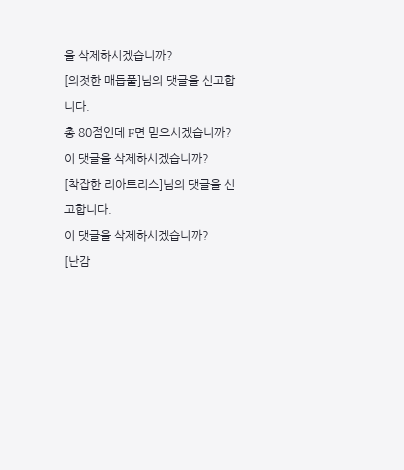을 삭제하시겠습니까?
[의젓한 매듭풀]님의 댓글을 신고합니다.
총 80점인데 F면 믿으시겠습니까?
이 댓글을 삭제하시겠습니까?
[착잡한 리아트리스]님의 댓글을 신고합니다.
이 댓글을 삭제하시겠습니까?
[난감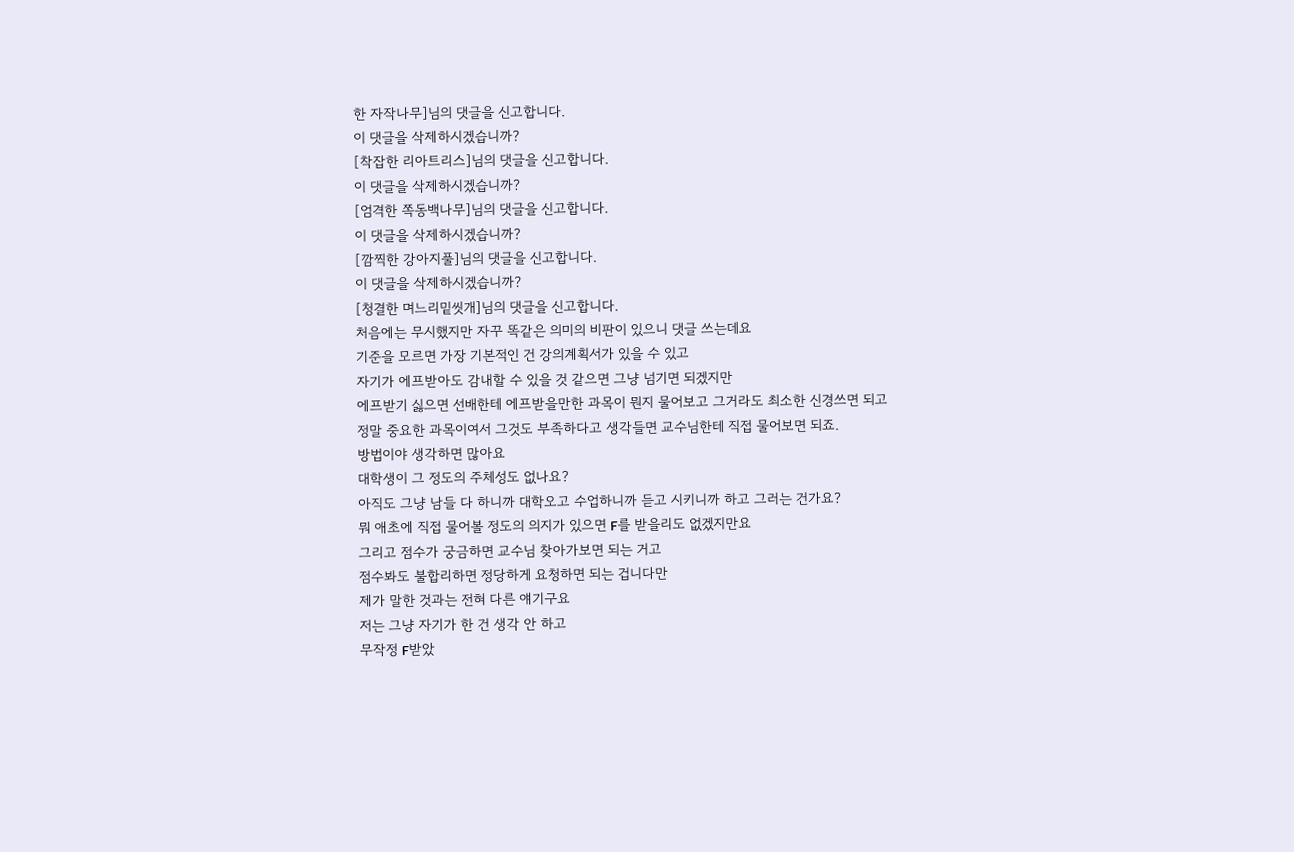한 자작나무]님의 댓글을 신고합니다.
이 댓글을 삭제하시겠습니까?
[착잡한 리아트리스]님의 댓글을 신고합니다.
이 댓글을 삭제하시겠습니까?
[엄격한 쪽동백나무]님의 댓글을 신고합니다.
이 댓글을 삭제하시겠습니까?
[깜찍한 강아지풀]님의 댓글을 신고합니다.
이 댓글을 삭제하시겠습니까?
[청결한 며느리밑씻개]님의 댓글을 신고합니다.
처음에는 무시했지만 자꾸 똑같은 의미의 비판이 있으니 댓글 쓰는데요
기준을 모르면 가장 기본적인 건 강의계획서가 있을 수 있고
자기가 에프받아도 감내할 수 있을 것 같으면 그냥 넘기면 되겠지만
에프받기 싫으면 선배한테 에프받을만한 과목이 뭔지 물어보고 그거라도 최소한 신경쓰면 되고
정말 중요한 과목이여서 그것도 부족하다고 생각들면 교수님한테 직접 물어보면 되죠.
방법이야 생각하면 많아요
대학생이 그 정도의 주체성도 없나요?
아직도 그냥 남들 다 하니까 대학오고 수업하니까 듣고 시키니까 하고 그러는 건가요?
뭐 애초에 직접 물어볼 정도의 의지가 있으면 F를 받을리도 없겠지만요
그리고 점수가 궁금하면 교수님 찾아가보면 되는 거고
점수봐도 불합리하면 정당하게 요청하면 되는 겁니다만
제가 말한 것과는 전혀 다른 얘기구요
저는 그냥 자기가 한 건 생각 안 하고
무작정 F받았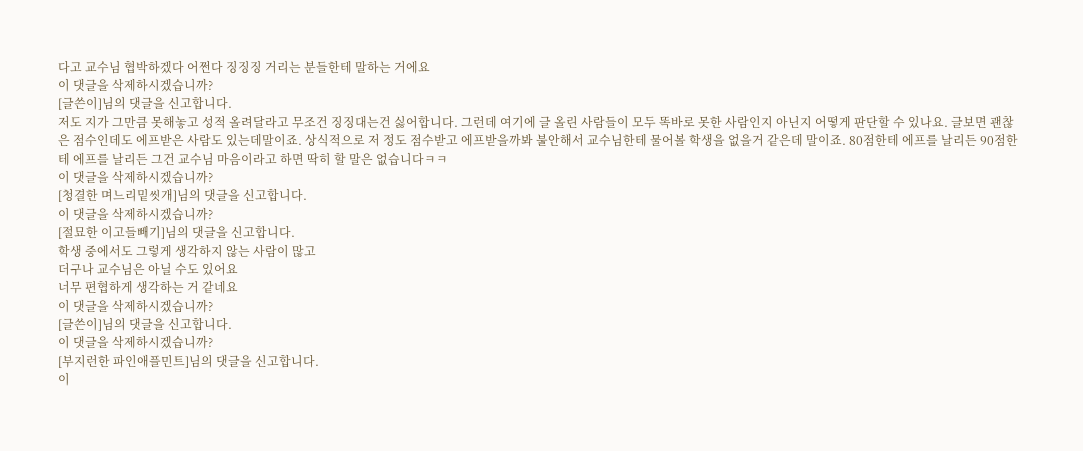다고 교수님 협박하겠다 어쩐다 징징징 거리는 분들한테 말하는 거에요
이 댓글을 삭제하시겠습니까?
[글쓴이]님의 댓글을 신고합니다.
저도 지가 그만큼 못해놓고 성적 올려달라고 무조건 징징대는건 싫어합니다. 그런데 여기에 글 올린 사람들이 모두 똑바로 못한 사람인지 아닌지 어떻게 판단할 수 있나요. 글보면 괜찮은 점수인데도 에프받은 사람도 있는데말이죠. 상식적으로 저 정도 점수받고 에프받을까봐 불안해서 교수님한테 물어볼 학생을 없을거 같은데 말이죠. 80점한테 에프를 날리든 90점한테 에프를 날리든 그건 교수님 마음이라고 하면 딱히 할 말은 없습니다ㅋㅋ
이 댓글을 삭제하시겠습니까?
[청결한 며느리밑씻개]님의 댓글을 신고합니다.
이 댓글을 삭제하시겠습니까?
[절묘한 이고들빼기]님의 댓글을 신고합니다.
학생 중에서도 그렇게 생각하지 않는 사람이 많고
더구나 교수님은 아닐 수도 있어요
너무 편협하게 생각하는 거 같네요
이 댓글을 삭제하시겠습니까?
[글쓴이]님의 댓글을 신고합니다.
이 댓글을 삭제하시겠습니까?
[부지런한 파인애플민트]님의 댓글을 신고합니다.
이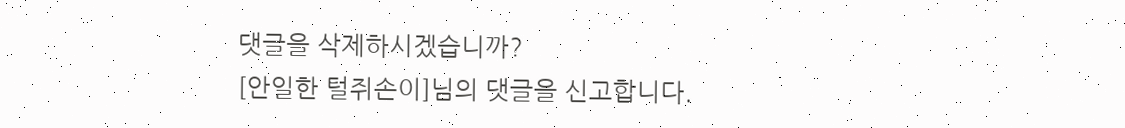댓글을 삭제하시겠습니까?
[안일한 털쥐손이]님의 댓글을 신고합니다.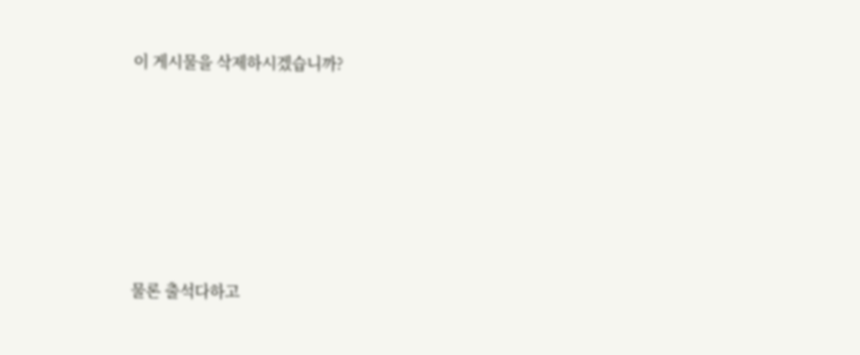이 게시물을 삭제하시겠습니까?






물론 출석다하고